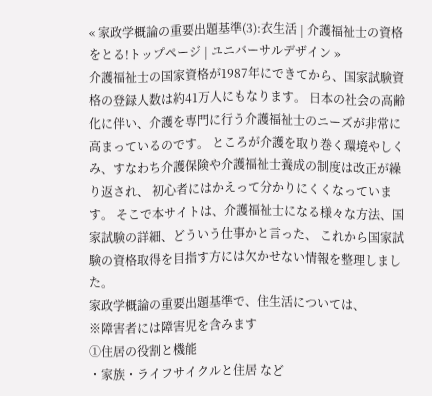« 家政学概論の重要出題基準(3):衣生活 | 介護福祉士の資格をとる!トップページ | ユニバーサルデザイン »
介護福祉士の国家資格が1987年にできてから、国家試験資格の登録人数は約41万人にもなります。 日本の社会の高齢化に伴い、介護を専門に行う介護福祉士のニーズが非常に高まっているのです。 ところが介護を取り巻く環境やしくみ、すなわち介護保険や介護福祉士養成の制度は改正が繰り返され、 初心者にはかえって分かりにくくなっています。 そこで本サイトは、介護福祉士になる様々な方法、国家試験の詳細、どういう仕事かと言った、 これから国家試験の資格取得を目指す方には欠かせない情報を整理しました。
家政学概論の重要出題基準で、住生活については、
※障害者には障害児を含みます
①住居の役割と機能
・家族・ライフサイクルと住居 など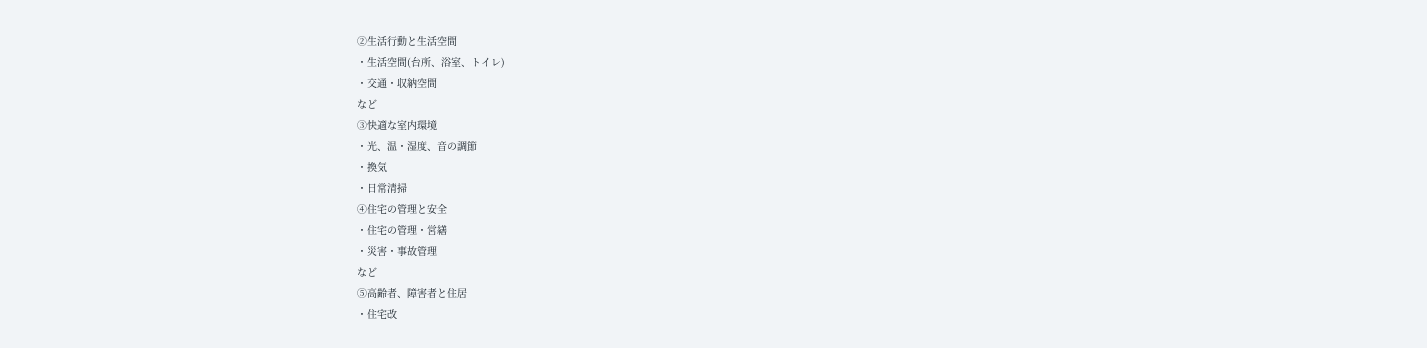②生活行動と生活空間
・生活空間(台所、浴室、トイレ)
・交通・収納空間
など
③快適な室内環境
・光、温・湿度、音の調節
・換気
・日常清掃
④住宅の管理と安全
・住宅の管理・営繕
・災害・事故管理
など
⑤高齢者、障害者と住居
・住宅改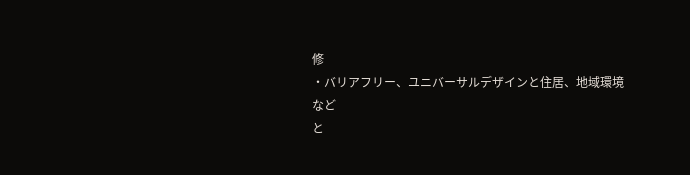修
・バリアフリー、ユニバーサルデザインと住居、地域環境
など
と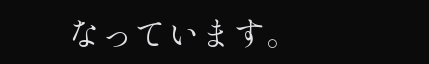なっています。